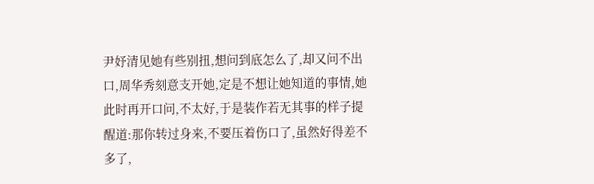尹妤清见她有些别扭,想问到底怎么了,却又问不出口,周华秀刻意支开她,定是不想让她知道的事情,她此时再开口问,不太好,于是装作若无其事的样子提醒道:那你转过身来,不要压着伤口了,虽然好得差不多了,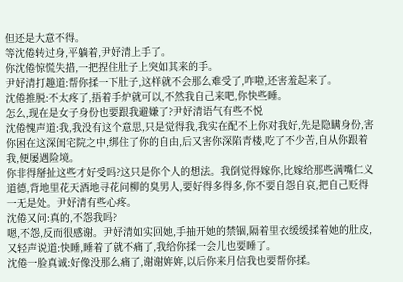但还是大意不得。
等沈倦转过身,平躺着,尹妤清上手了。
你沈倦惊慌失措,一把捏住肚子上突如其来的手。
尹妤清打趣道:帮你揉一下肚子,这样就不会那么难受了,咋啦,还害羞起来了。
沈倦推脱:不太疼了,捂着手炉就可以,不然我自己来吧,你快些睡。
怎么,现在是女子身份也要跟我避嫌了?尹妤清语气有些不悦
沈倦愧声道:我,我没有这个意思,只是觉得我,我实在配不上你对我好,先是隐瞒身份,害你困在这深闺宅院之中,绑住了你的自由,后又害你深陷青楼,吃了不少苦,自从你跟着我,便屡遇险境。
你非得掰扯这些才好受吗?这只是你个人的想法。我倒觉得嫁你,比嫁给那些满嘴仁义道德,背地里花天酒地寻花问柳的臭男人,要好得多得多,你不要自怨自哀,把自己贬得一无是处。尹妤清有些心疼。
沈倦又问:真的,不怨我吗?
嗯,不怨,反而很感谢。尹妤清如实回她,手抽开她的禁锢,隔着里衣缓缓揉着她的肚皮,又轻声说道:快睡,睡着了就不痛了,我给你揉一会儿也要睡了。
沈倦一脸真诚:好像没那么痛了,谢谢姩姩,以后你来月信我也要帮你揉。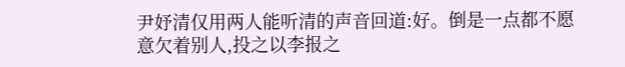尹妤清仅用两人能听清的声音回道:好。倒是一点都不愿意欠着别人,投之以李报之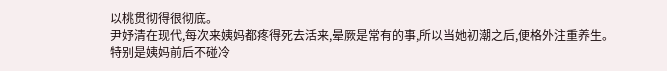以桃贯彻得很彻底。
尹妤清在现代,每次来姨妈都疼得死去活来,晕厥是常有的事,所以当她初潮之后,便格外注重养生。
特别是姨妈前后不碰冷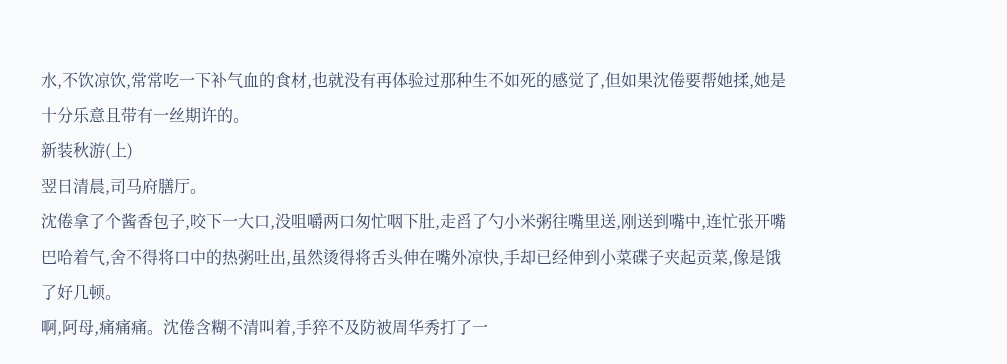水,不饮凉饮,常常吃一下补气血的食材,也就没有再体验过那种生不如死的感觉了,但如果沈倦要帮她揉,她是十分乐意且带有一丝期许的。
新装秋游(上)
翌日清晨,司马府膳厅。
沈倦拿了个酱香包子,咬下一大口,没咀嚼两口匆忙咽下肚,走舀了勺小米粥往嘴里送,刚送到嘴中,连忙张开嘴巴哈着气,舍不得将口中的热粥吐出,虽然烫得将舌头伸在嘴外凉快,手却已经伸到小菜碟子夹起贡菜,像是饿了好几顿。
啊,阿母,痛痛痛。沈倦含糊不清叫着,手猝不及防被周华秀打了一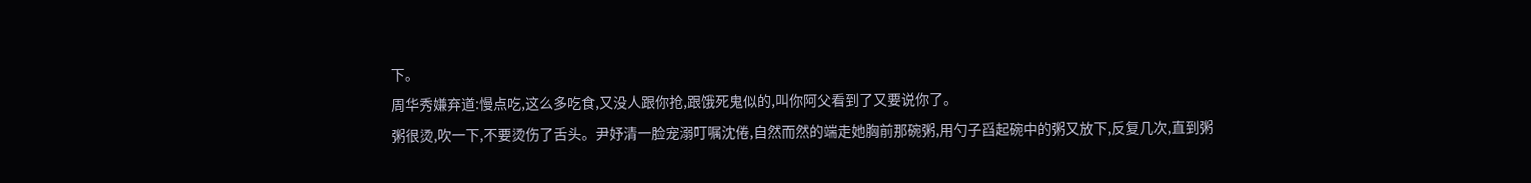下。
周华秀嫌弃道:慢点吃,这么多吃食,又没人跟你抢,跟饿死鬼似的,叫你阿父看到了又要说你了。
粥很烫,吹一下,不要烫伤了舌头。尹妤清一脸宠溺叮嘱沈倦,自然而然的端走她胸前那碗粥,用勺子舀起碗中的粥又放下,反复几次,直到粥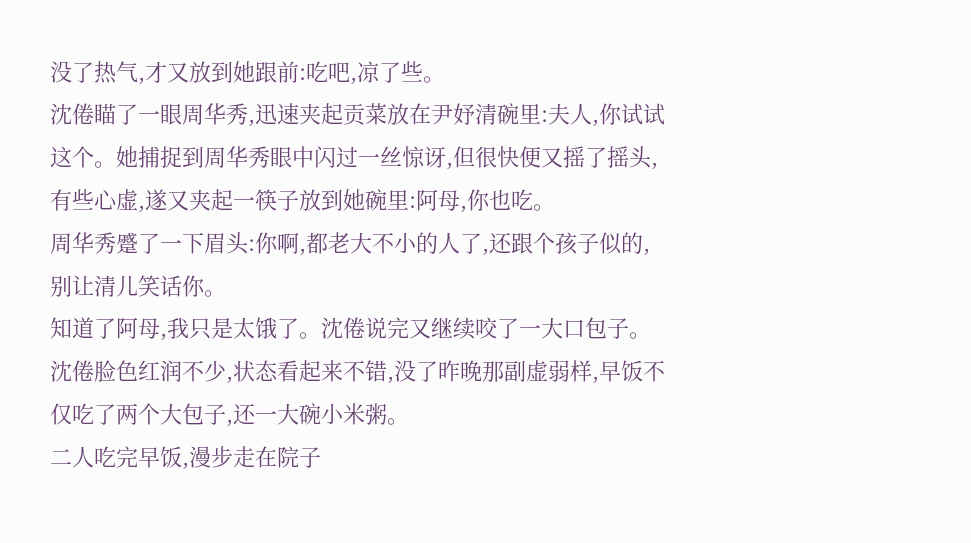没了热气,才又放到她跟前:吃吧,凉了些。
沈倦瞄了一眼周华秀,迅速夹起贡菜放在尹妤清碗里:夫人,你试试这个。她捕捉到周华秀眼中闪过一丝惊讶,但很快便又摇了摇头,有些心虚,遂又夹起一筷子放到她碗里:阿母,你也吃。
周华秀蹙了一下眉头:你啊,都老大不小的人了,还跟个孩子似的,别让清儿笑话你。
知道了阿母,我只是太饿了。沈倦说完又继续咬了一大口包子。
沈倦脸色红润不少,状态看起来不错,没了昨晚那副虚弱样,早饭不仅吃了两个大包子,还一大碗小米粥。
二人吃完早饭,漫步走在院子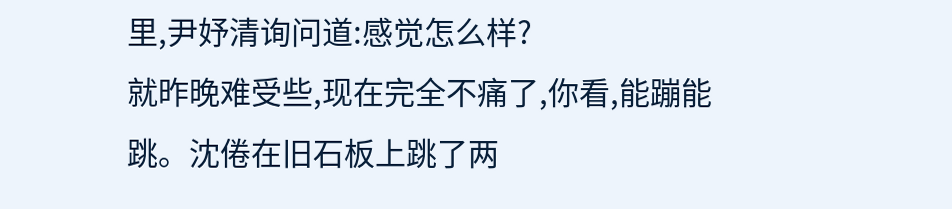里,尹妤清询问道:感觉怎么样?
就昨晚难受些,现在完全不痛了,你看,能蹦能跳。沈倦在旧石板上跳了两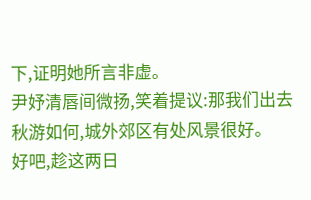下,证明她所言非虚。
尹妤清唇间微扬,笑着提议:那我们出去秋游如何,城外郊区有处风景很好。
好吧,趁这两日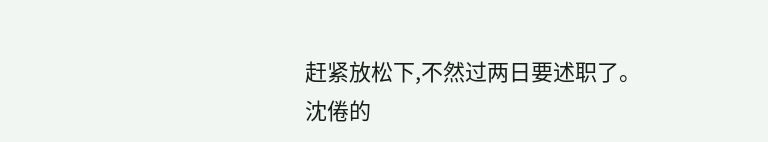赶紧放松下,不然过两日要述职了。沈倦的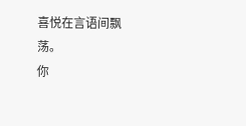喜悦在言语间飘荡。
你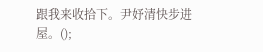跟我来收拾下。尹妤清快步进屋。();